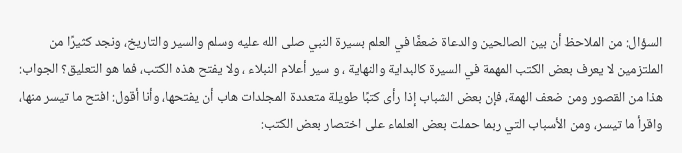السؤال: من الملاحظ أن بين الصالحين والدعاة ضعفًا في العلم بسيرة النبي صلى الله عليه وسلم والسير والتاريخ، ونجد كثيرًا من الملتزمين لا يعرف بعض الكتب المهمة في السيرة كالبداية والنهاية ، و سير أعلام النبلاء ، ولا يفتح هذه الكتب، فما هو التعليق؟ الجواب: هذا من القصور ومن ضعف الهمة، فإن بعض الشباب إذا رأى كتبًا طويلة متعددة المجلدات هاب أن يفتحها، وأنا أقول: افتح ما تيسر منها، واقرأ ما تيسر، ومن الأسباب التي ربما حملت بعض العلماء على اختصار بعض الكتب: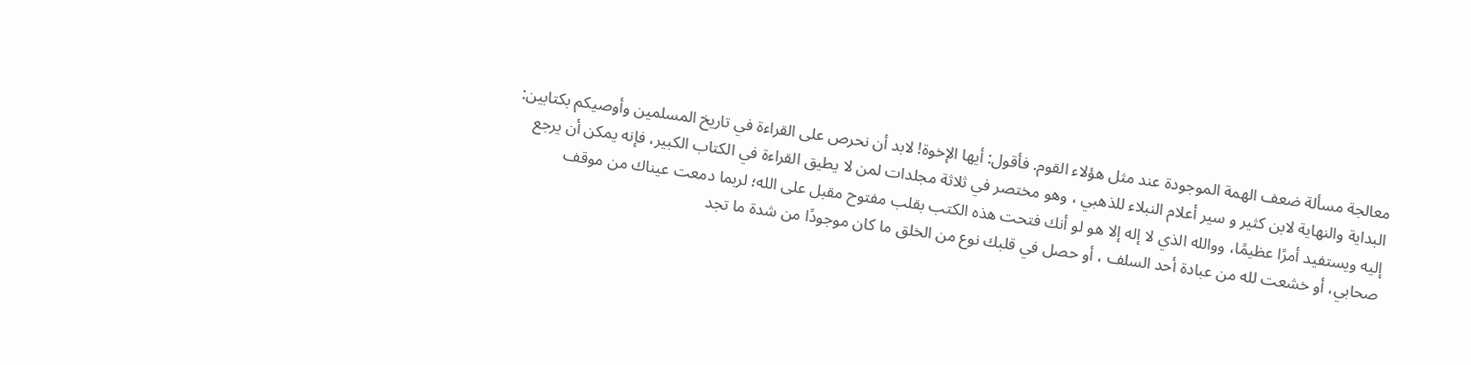معالجة مسألة ضعف الهمة الموجودة عند مثل هؤلاء القوم. فأقول: أيها الإخوة! لابد أن نحرص على القراءة في تاريخ المسلمين وأوصيكم بكتابين: البداية والنهاية لابن كثير و سير أعلام النبلاء للذهبي ، وهو مختصر في ثلاثة مجلدات لمن لا يطيق القراءة في الكتاب الكبير، فإنه يمكن أن يرجع إليه ويستفيد أمرًا عظيمًا، ووالله الذي لا إله إلا هو لو أنك فتحت هذه الكتب بقلب مفتوح مقبل على الله؛ لربما دمعت عيناك من موقف صحابي، أو خشعت لله من عبادة أحد السلف ، أو حصل في قلبك نوع من الخلق ما كان موجودًا من شدة ما تجد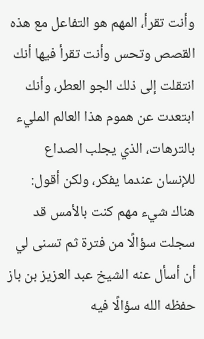وأنت تقرأ، المهم هو التفاعل مع هذه القصص وتحس وأنت تقرأ فيها أنك انتقلت إلى ذلك الجو العطر، وأنك ابتعدت عن هموم هذا العالم المليء بالترهات، الذي يجلب الصداع للإنسان عندما يفكر، ولكن أقول: هناك شيء مهم كنت بالأمس قد سجلت سؤالًا من فترة ثم تسنى لي أن أسأل عنه الشيخ عبد العزيز بن باز حفظه الله سؤالًا فيه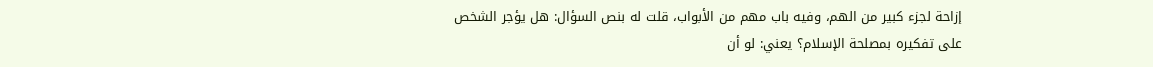إزاحة لجزء كبير من الهم، وفيه باب مهم من الأبواب، قلت له بنص السؤال: هل يؤجر الشخص على تفكيره بمصلحة الإسلام؟ يعني: لو أن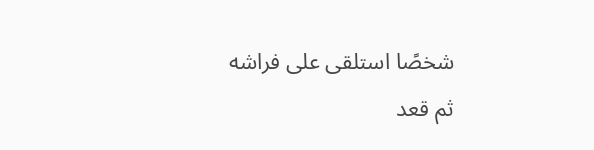شخصًا استلقى على فراشه ثم قعد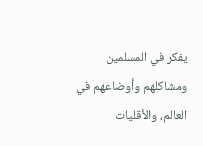يفكر في المسلمين ومشاكلهم وأوضاعهم في العالم، والأقليات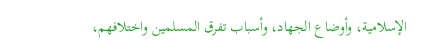الإسلامية، وأوضاع الجهاد، وأسباب تفرق المسلمين واختلافهم،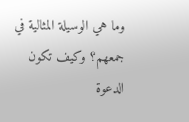وما هي الوسيلة المثالية في جمعهم؟ وكيف تكون الدعوة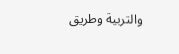والتربية وطريق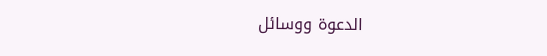الدعوة ووسائل